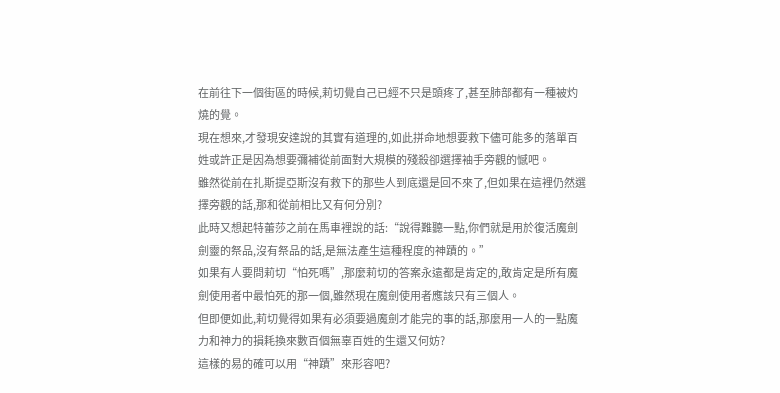在前往下一個街區的時候,莉切覺自己已經不只是頭疼了,甚至肺部都有一種被灼燒的覺。
現在想來,才發現安達說的其實有道理的,如此拼命地想要救下儘可能多的落單百姓或許正是因為想要彌補從前面對大規模的殘殺卻選擇袖手旁觀的憾吧。
雖然從前在扎斯提亞斯沒有救下的那些人到底還是回不來了,但如果在這裡仍然選擇旁觀的話,那和從前相比又有何分別?
此時又想起特蕾莎之前在馬車裡說的話:“說得難聽一點,你們就是用於復活魔劍劍靈的祭品,沒有祭品的話,是無法產生這種程度的神蹟的。”
如果有人要問莉切“怕死嗎”,那麼莉切的答案永遠都是肯定的,敢肯定是所有魔劍使用者中最怕死的那一個,雖然現在魔劍使用者應該只有三個人。
但即便如此,莉切覺得如果有必須要過魔劍才能完的事的話,那麼用一人的一點魔力和神力的損耗換來數百個無辜百姓的生還又何妨?
這樣的易的確可以用“神蹟”來形容吧?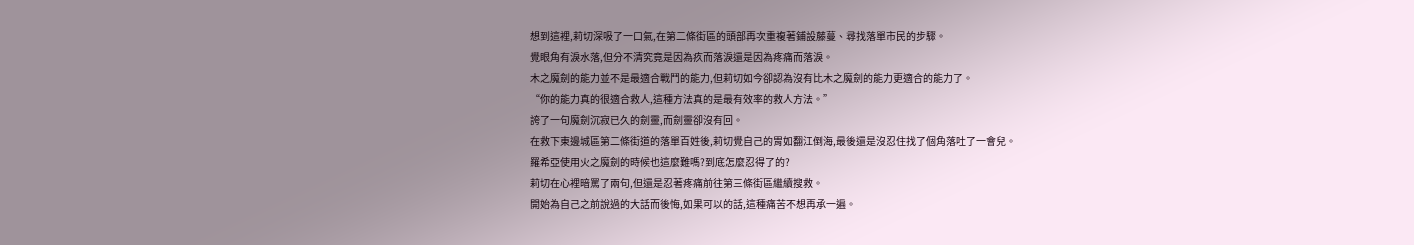想到這裡,莉切深吸了一口氣,在第二條街區的頭部再次重複著鋪設藤蔓、尋找落單市民的步驟。
覺眼角有淚水落,但分不清究竟是因為疚而落淚還是因為疼痛而落淚。
木之魔劍的能力並不是最適合戰鬥的能力,但莉切如今卻認為沒有比木之魔劍的能力更適合的能力了。
“你的能力真的很適合救人,這種方法真的是最有效率的救人方法。”
誇了一句魔劍沉寂已久的劍靈,而劍靈卻沒有回。
在救下東邊城區第二條街道的落單百姓後,莉切覺自己的胃如翻江倒海,最後還是沒忍住找了個角落吐了一會兒。
羅希亞使用火之魔劍的時候也這麼難嗎?到底怎麼忍得了的?
莉切在心裡暗罵了兩句,但還是忍著疼痛前往第三條街區繼續搜救。
開始為自己之前說過的大話而後悔,如果可以的話,這種痛苦不想再承一遍。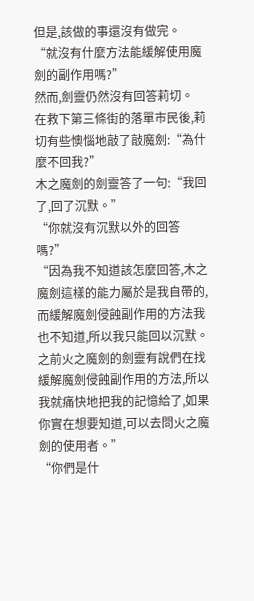但是,該做的事還沒有做完。
“就沒有什麼方法能緩解使用魔劍的副作用嗎?”
然而,劍靈仍然沒有回答莉切。
在救下第三條街的落單市民後,莉切有些懊惱地敲了敲魔劍:“為什麼不回我?”
木之魔劍的劍靈答了一句:“我回了,回了沉默。”
“你就沒有沉默以外的回答嗎?”
“因為我不知道該怎麼回答,木之魔劍這樣的能力屬於是我自帶的,而緩解魔劍侵蝕副作用的方法我也不知道,所以我只能回以沉默。
之前火之魔劍的劍靈有說們在找緩解魔劍侵蝕副作用的方法,所以我就痛快地把我的記憶給了,如果你實在想要知道,可以去問火之魔劍的使用者。”
“你們是什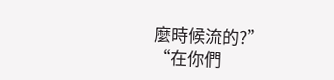麼時候流的?”
“在你們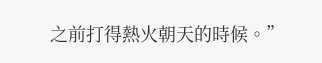之前打得熱火朝天的時候。”